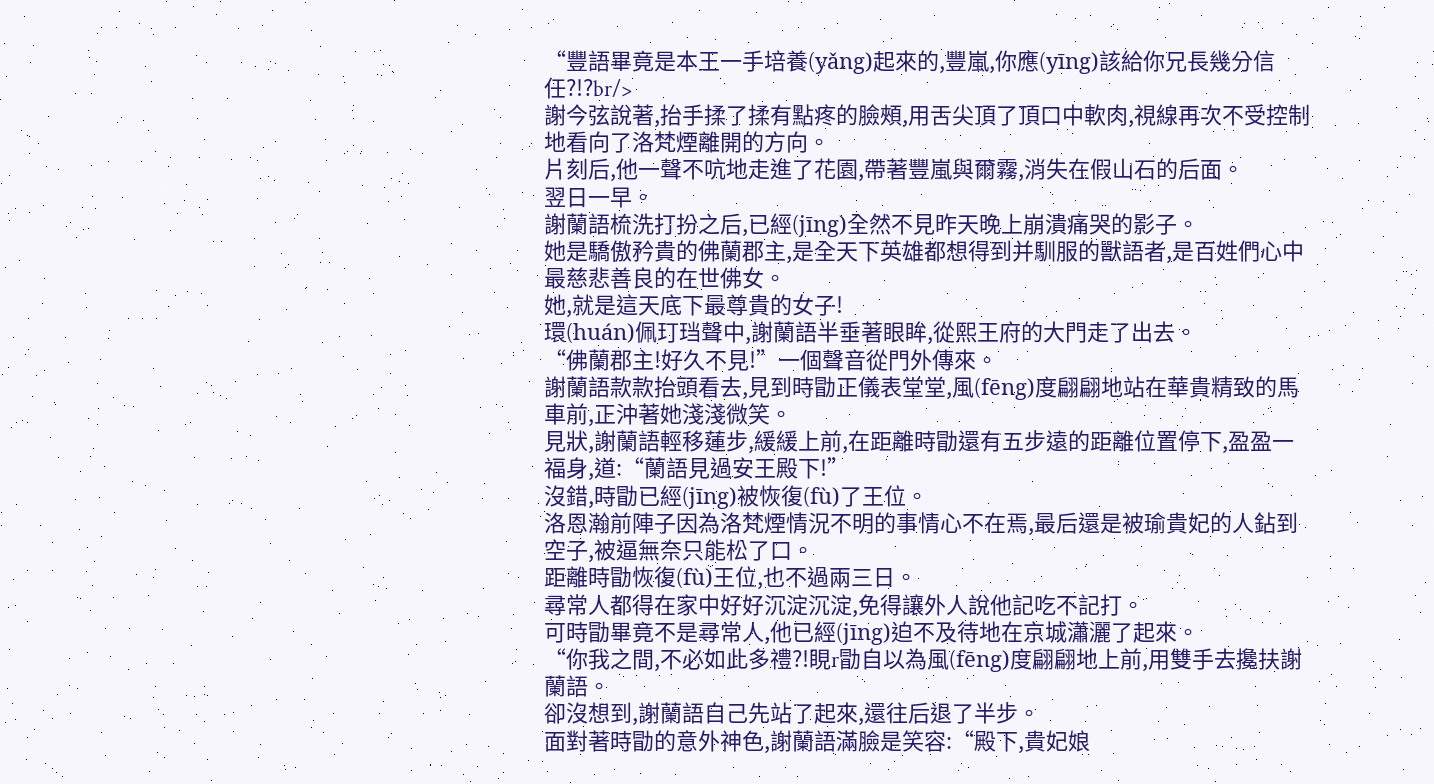“豐語畢竟是本王一手培養(yǎng)起來的,豐嵐,你應(yīng)該給你兄長幾分信任?!?br/>
謝今弦說著,抬手揉了揉有點疼的臉頰,用舌尖頂了頂口中軟肉,視線再次不受控制地看向了洛梵煙離開的方向。
片刻后,他一聲不吭地走進了花園,帶著豐嵐與爾霧,消失在假山石的后面。
翌日一早。
謝蘭語梳洗打扮之后,已經(jīng)全然不見昨天晚上崩潰痛哭的影子。
她是驕傲矜貴的佛蘭郡主,是全天下英雄都想得到并馴服的獸語者,是百姓們心中最慈悲善良的在世佛女。
她,就是這天底下最尊貴的女子!
環(huán)佩玎珰聲中,謝蘭語半垂著眼眸,從熙王府的大門走了出去。
“佛蘭郡主!好久不見!”一個聲音從門外傳來。
謝蘭語款款抬頭看去,見到時勖正儀表堂堂,風(fēng)度翩翩地站在華貴精致的馬車前,正沖著她淺淺微笑。
見狀,謝蘭語輕移蓮步,緩緩上前,在距離時勖還有五步遠的距離位置停下,盈盈一福身,道:“蘭語見過安王殿下!”
沒錯,時勖已經(jīng)被恢復(fù)了王位。
洛恩瀚前陣子因為洛梵煙情況不明的事情心不在焉,最后還是被瑜貴妃的人鉆到空子,被逼無奈只能松了口。
距離時勖恢復(fù)王位,也不過兩三日。
尋常人都得在家中好好沉淀沉淀,免得讓外人說他記吃不記打。
可時勖畢竟不是尋常人,他已經(jīng)迫不及待地在京城瀟灑了起來。
“你我之間,不必如此多禮?!睍r勖自以為風(fēng)度翩翩地上前,用雙手去攙扶謝蘭語。
卻沒想到,謝蘭語自己先站了起來,還往后退了半步。
面對著時勖的意外神色,謝蘭語滿臉是笑容:“殿下,貴妃娘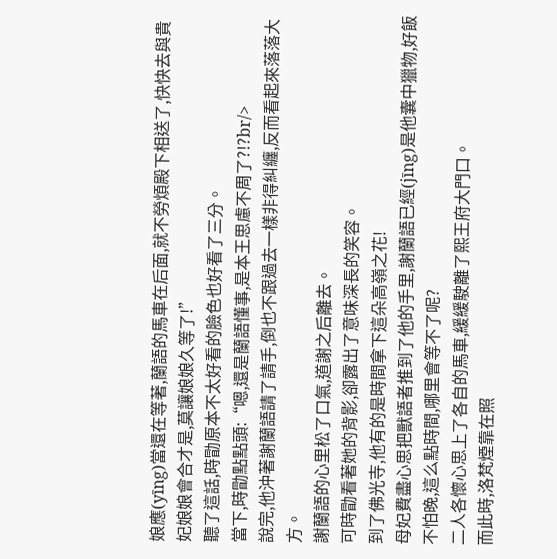娘應(yīng)當還在等著,蘭語的馬車在后面,就不勞煩殿下相送了,快快去與貴妃娘娘會合才是,莫讓娘娘久等了!”
聽了這話,時勖原本不太好看的臉色也好看了三分。
當下,時勖點點頭:“嗯,還是蘭語懂事,是本王思慮不周了?!?br/>
說完,他沖著謝蘭語請了請手,倒也不跟過去一樣非得糾纏,反而看起來落落大方。
謝蘭語的心里松了口氣,道謝之后離去。
可時勖看著她的背影,卻露出了意味深長的笑容。
到了佛光寺,他有的是時間拿下這朵高嶺之花!
母妃費盡心思把獸語者推到了他的手里,謝蘭語已經(jīng)是他囊中獵物,好飯不怕晚,這么點時間,哪里會等不了呢?
二人各懷心思上了各自的馬車,緩緩駛離了熙王府大門口。
而此時,洛梵煙靠在照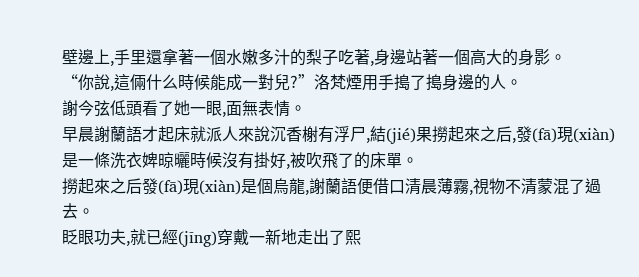壁邊上,手里還拿著一個水嫩多汁的梨子吃著,身邊站著一個高大的身影。
“你說,這倆什么時候能成一對兒?”洛梵煙用手搗了搗身邊的人。
謝今弦低頭看了她一眼,面無表情。
早晨謝蘭語才起床就派人來說沉香榭有浮尸,結(jié)果撈起來之后,發(fā)現(xiàn)是一條洗衣婢晾曬時候沒有掛好,被吹飛了的床單。
撈起來之后發(fā)現(xiàn)是個烏龍,謝蘭語便借口清晨薄霧,視物不清蒙混了過去。
眨眼功夫,就已經(jīng)穿戴一新地走出了熙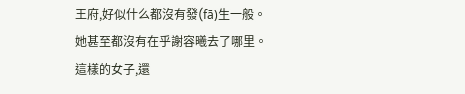王府,好似什么都沒有發(fā)生一般。
她甚至都沒有在乎謝容曦去了哪里。
這樣的女子,還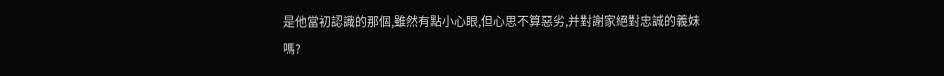是他當初認識的那個,雖然有點小心眼,但心思不算惡劣,并對謝家絕對忠誠的義妹嗎?